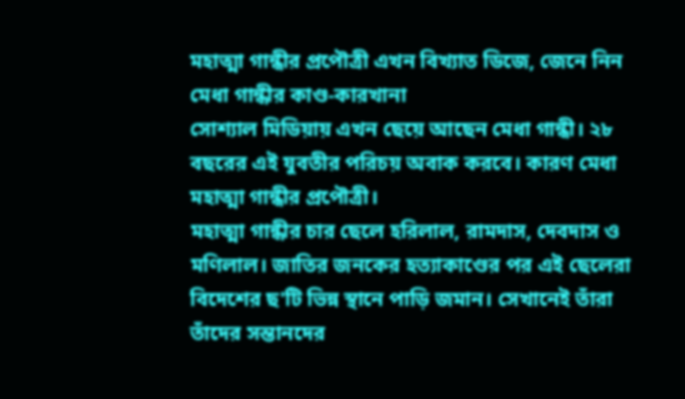মহাত্মা গান্ধীর প্রপৌত্রী এখন বিখ্যাত ডিজে, জেনে নিন মেধা গান্ধীর কাণ্ড-কারখানা
সোশ্যাল মিডিয়ায় এখন ছেয়ে আছেন মেধা গান্ধী। ২৮ বছরের এই যুবতীর পরিচয় অবাক করবে। কারণ মেধা মহাত্মা গান্ধীর প্রপৌত্রী।
মহাত্মা গান্ধীর চার ছেলে হরিলাল, রামদাস, দেবদাস ও মণিলাল। জাতির জনকের হত্যাকাণ্ডের পর এই ছেলেরা বিদেশের ছ'টি ভিন্ন স্থানে পাড়ি জমান। সেখানেই তাঁরা তাঁদের সন্তানদের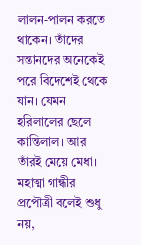লালন-পালন করতে থাকেন। তাঁদের সন্তানদের অনেকেই পরে বিদেশেই থেকে যান। যেমন হরিলালের ছেলে কান্তিলাল। আর তাঁরই মেয়ে মেধা। মহাত্মা গান্ধীর প্রপৌত্রী বলেই শুধু নয়,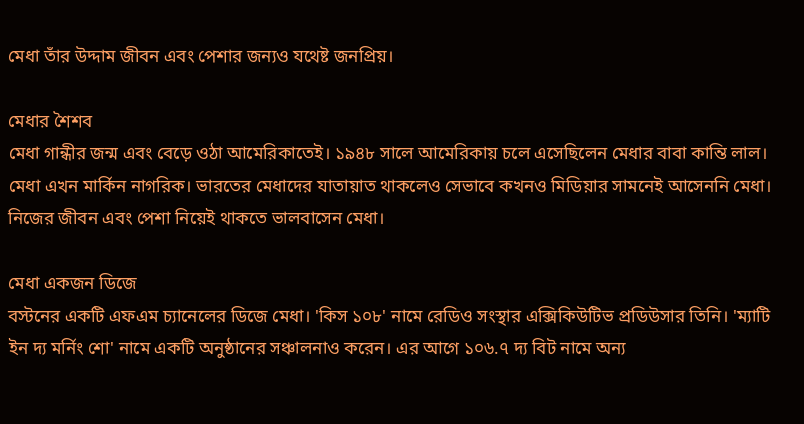মেধা তাঁর উদ্দাম জীবন এবং পেশার জন্যও যথেষ্ট জনপ্রিয়।

মেধার শৈশব
মেধা গান্ধীর জন্ম এবং বেড়ে ওঠা আমেরিকাতেই। ১৯৪৮ সালে আমেরিকায় চলে এসেছিলেন মেধার বাবা কান্তি লাল। মেধা এখন মার্কিন নাগরিক। ভারতের মেধাদের যাতায়াত থাকলেও সেভাবে কখনও মিডিয়ার সামনেই আসেননি মেধা। নিজের জীবন এবং পেশা নিয়েই থাকতে ভালবাসেন মেধা।

মেধা একজন ডিজে
বস্টনের একটি এফএম চ্যানেলের ডিজে মেধা। 'কিস ১০৮' নামে রেডিও সংস্থার এক্সিকিউটিভ প্রডিউসার তিনি। 'ম্যাটি ইন দ্য মর্নিং শো' নামে একটি অনুষ্ঠানের সঞ্চালনাও করেন। এর আগে ১০৬.৭ দ্য বিট নামে অন্য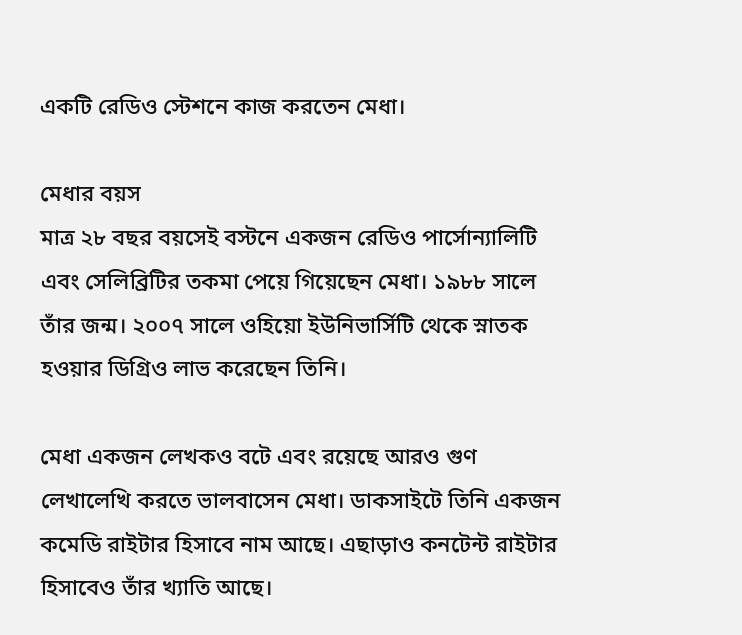একটি রেডিও স্টেশনে কাজ করতেন মেধা।

মেধার বয়স
মাত্র ২৮ বছর বয়সেই বস্টনে একজন রেডিও পার্সোন্যালিটি এবং সেলিব্রিটির তকমা পেয়ে গিয়েছেন মেধা। ১৯৮৮ সালে তাঁর জন্ম। ২০০৭ সালে ওহিয়ো ইউনিভার্সিটি থেকে স্নাতক হওয়ার ডিগ্রিও লাভ করেছেন তিনি।

মেধা একজন লেখকও বটে এবং রয়েছে আরও গুণ
লেখালেখি করতে ভালবাসেন মেধা। ডাকসাইটে তিনি একজন কমেডি রাইটার হিসাবে নাম আছে। এছাড়াও কনটেন্ট রাইটার হিসাবেও তাঁর খ্যাতি আছে।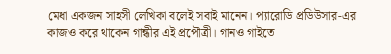মেধা একজন সাহসী লেখিকা বলেই সবাই মানেন। প্যারোডি প্রডিউসার-এর কাজও করে থাকেন গান্ধীর এই প্রপৌত্রী। গানও গাইতে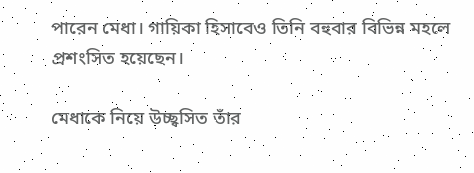পারেন মেধা। গায়িকা হিসাবেও তিনি বহুবার বিভিন্ন মহলে প্রশংসিত হয়েছেন।

মেধাকে নিয়ে উচ্ছ্বসিত তাঁর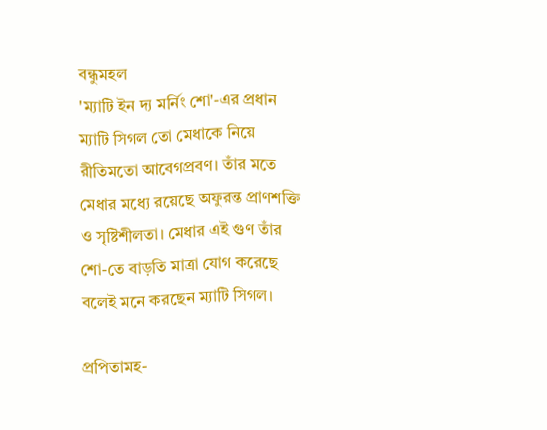বন্ধুমহল
'ম্যাটি ইন দ্য মর্নিং শো'-এর প্রধান ম্যাটি সিগল তো মেধাকে নিয়ে রীতিমতো আবেগপ্রবণ। তাঁর মতে মেধার মধ্যে রয়েছে অফুরন্ত প্রাণশক্তি ও সৃষ্টিশীলতা। মেধার এই গুণ তাঁর শো-তে বাড়তি মাত্রা যোগ করেছে বলেই মনে করছেন ম্যাটি সিগল।

প্রপিতামহ-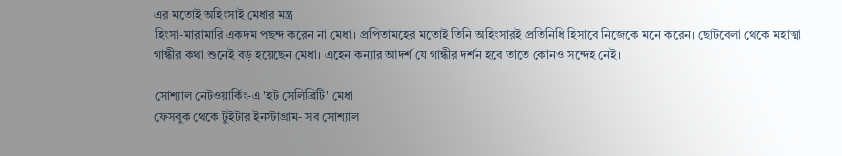এর মতোই অহিংসাই মেধার মন্ত্র
হিংসা-মারামারি একদম পছন্দ করেন না মেধা। প্রপিতামহের মতোই তিনি অহিংসারই প্রতিনিধি হিসাবে নিজেকে মনে করেন। ছোটবেলা থেকে মহাত্মা গান্ধীর কথা শুনেই বড় হয়েছেন মেধা। এহেন কন্যার আদর্শ যে গান্ধীর দর্শন হবে তাতে কোনও সন্দেহ নেই।

সোশ্যাল নেটওয়ার্কিং-এ 'হট সেলিব্রিটি' মেধা
ফেসবুক থেকে টুইটার ইনস্টাগ্রাম- সব সোশ্যাল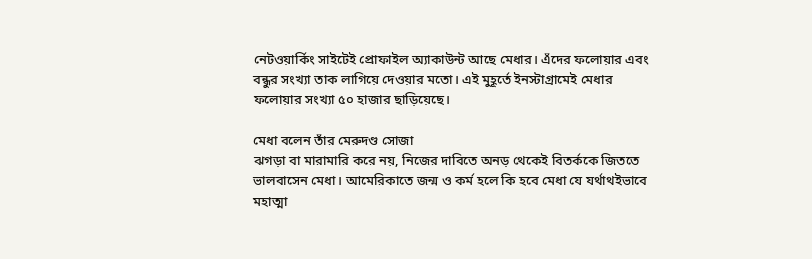নেটওয়ার্কিং সাইটেই প্রোফাইল অ্যাকাউন্ট আছে মেধার। এঁদের ফলোয়ার এবং বন্ধুর সংখ্যা তাক লাগিয়ে দেওয়ার মতো। এই মুহূর্তে ইনস্টাগ্রামেই মেধার ফলোয়ার সংখ্যা ৫০ হাজার ছাড়িয়েছে।

মেধা বলেন তাঁর মেরুদণ্ড সোজা
ঝগড়া বা মারামারি করে নয়, নিজের দাবিতে অনড় থেকেই বিতর্ককে জিততে ভালবাসেন মেধা। আমেরিকাতে জন্ম ও কর্ম হলে কি হবে মেধা যে যর্থাথইভাবে মহাত্মা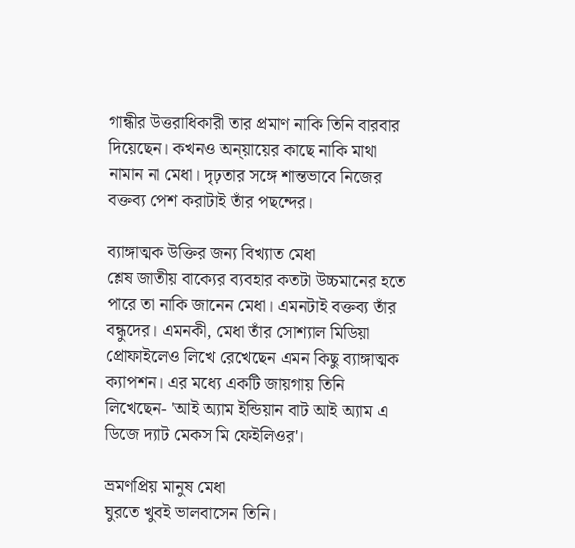গান্ধীর উত্তরাধিকারী তার প্রমাণ নাকি তিনি বারবার দিয়েছেন। কখনও অন্য়ায়ের কাছে নাকি মাথা নামান না মেধা। দৃঢ়তার সঙ্গে শান্তভাবে নিজের বক্তব্য পেশ করাটাই তাঁর পছন্দের।

ব্যাঙ্গাত্মক উক্তির জন্য বিখ্যাত মেধা
শ্লেষ জাতীয় বাক্যের ব্যবহার কতটা উচ্চমানের হতে পারে তা নাকি জানেন মেধা। এমনটাই বক্তব্য তাঁর বন্ধুদের। এমনকী, মেধা তাঁর সোশ্যাল মিডিয়া প্রোফাইলেও লিখে রেখেছেন এমন কিছু ব্যাঙ্গাত্মক ক্যাপশন। এর মধ্যে একটি জায়গায় তিনি লিখেছেন- 'আই অ্যাম ইন্ডিয়ান বাট আই অ্যাম এ ডিজে দ্যাট মেকস মি ফেইলিওর'।

ভ্রমণপ্রিয় মানুষ মেধা
ঘুরতে খুবই ভালবাসেন তিনি।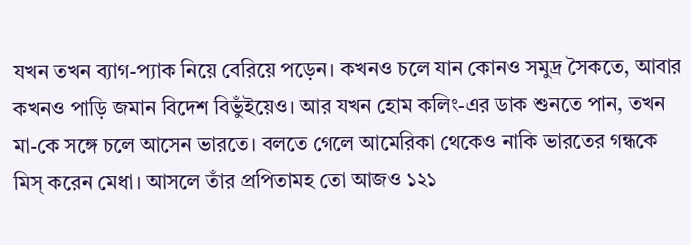যখন তখন ব্যাগ-প্যাক নিয়ে বেরিয়ে পড়েন। কখনও চলে যান কোনও সমুদ্র সৈকতে, আবার কখনও পাড়ি জমান বিদেশ বিভুঁইয়েও। আর যখন হোম কলিং-এর ডাক শুনতে পান, তখন মা-কে সঙ্গে চলে আসেন ভারতে। বলতে গেলে আমেরিকা থেকেও নাকি ভারতের গন্ধকে মিস্ করেন মেধা। আসলে তাঁর প্রপিতামহ তো আজও ১২১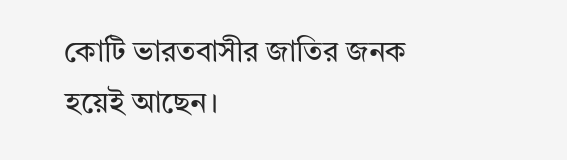কোটি ভারতবাসীর জাতির জনক হয়েই আছেন।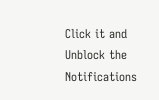Click it and Unblock the Notifications